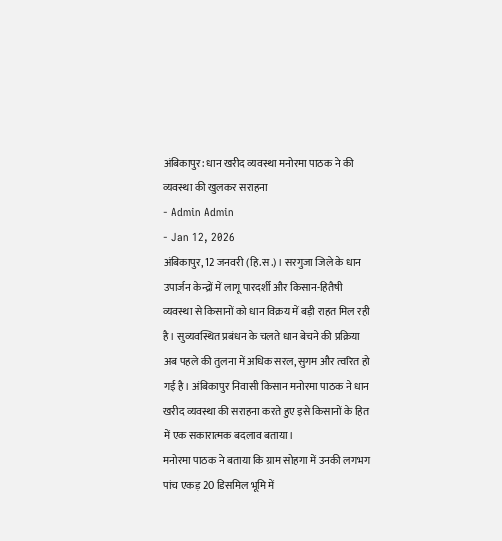अंबिकापुर: धान खरीद व्यवस्था मनोरमा पाठक ने की व्यवस्था की खुलकर सराहना
- Admin Admin
- Jan 12, 2026
अंबिकापुर, 12 जनवरी (हि.स.)। सरगुजा जिले के धान उपार्जन केन्द्रों में लागू पारदर्शी और किसान-हितैषी व्यवस्था से किसानों को धान विक्रय में बड़ी राहत मिल रही है। सुव्यवस्थित प्रबंधन के चलते धान बेचने की प्रक्रिया अब पहले की तुलना में अधिक सरल, सुगम और त्वरित हो गई है। अंबिकापुर निवासी किसान मनोरमा पाठक ने धान खरीद व्यवस्था की सराहना करते हुए इसे किसानों के हित में एक सकारात्मक बदलाव बताया।
मनोरमा पाठक ने बताया कि ग्राम सोहगा में उनकी लगभग पांच एकड़ 20 डिसमिल भूमि में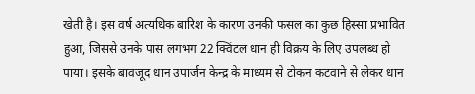खेती है। इस वर्ष अत्यधिक बारिश के कारण उनकी फसल का कुछ हिस्सा प्रभावित हुआ, जिससे उनके पास लगभग 22 क्विंटल धान ही विक्रय के लिए उपलब्ध हो पाया। इसके बावजूद धान उपार्जन केन्द्र के माध्यम से टोकन कटवाने से लेकर धान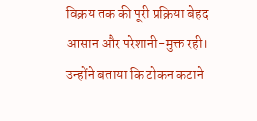विक्रय तक की पूरी प्रक्रिया बेहद आसान और परेशानी-मुक्त रही। उन्होंने बताया कि टोकन कटाने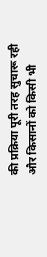की प्रक्रिया पूरी तरह सुचारू रही और किसानों को किसी भी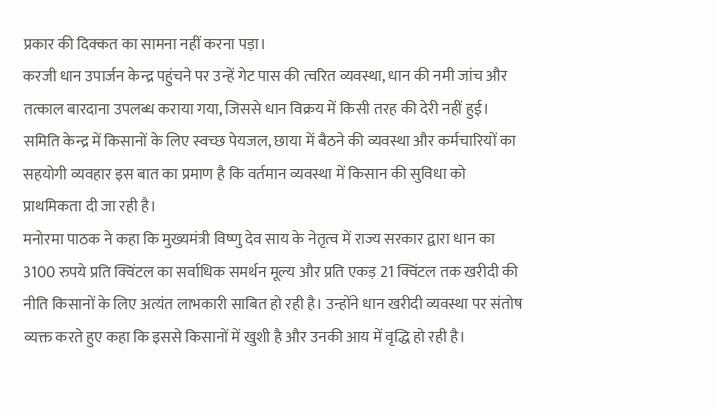प्रकार की दिक्कत का सामना नहीं करना पड़ा।
करजी धान उपार्जन केन्द्र पहुंचने पर उन्हें गेट पास की त्वरित व्यवस्था, धान की नमी जांच और तत्काल बारदाना उपलब्ध कराया गया, जिससे धान विक्रय में किसी तरह की देरी नहीं हुई। समिति केन्द्र में किसानों के लिए स्वच्छ पेयजल, छाया में बैठने की व्यवस्था और कर्मचारियों का सहयोगी व्यवहार इस बात का प्रमाण है कि वर्तमान व्यवस्था में किसान की सुविधा को प्राथमिकता दी जा रही है।
मनोरमा पाठक ने कहा कि मुख्यमंत्री विष्णु देव साय के नेतृत्व में राज्य सरकार द्वारा धान का 3100 रुपये प्रति क्विंटल का सर्वाधिक समर्थन मूल्य और प्रति एकड़ 21 क्विंटल तक खरीदी की नीति किसानों के लिए अत्यंत लाभकारी साबित हो रही है। उन्होंने धान खरीदी व्यवस्था पर संतोष व्यक्त करते हुए कहा कि इससे किसानों में खुशी है और उनकी आय में वृद्धि हो रही है।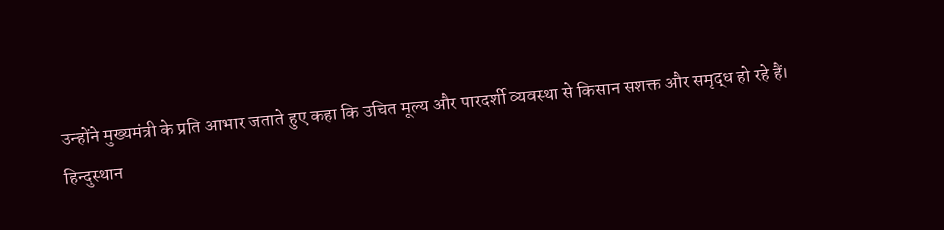उन्होंने मुख्यमंत्री के प्रति आभार जताते हुए कहा कि उचित मूल्य और पारदर्शी व्यवस्था से किसान सशक्त और समृद्ध हो रहे हैं।
हिन्दुस्थान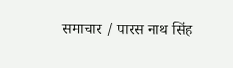समाचार / पारस नाथ सिंह